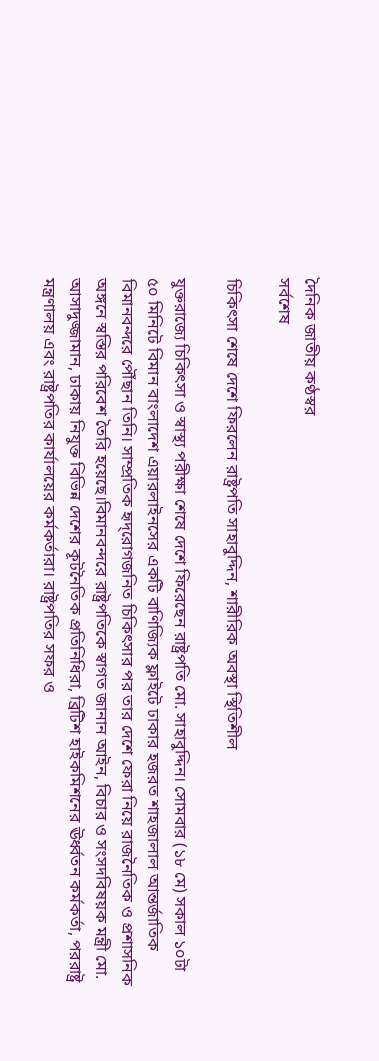দৈনিক জাতীয় কণ্ঠস্বর
সর্বশেষ

চিকিৎসা শেষে দেশে ফিরলেন রাষ্ট্রপতি সাহাবুদ্দিন, শারীরিক অবস্থা স্থিতিশীল

যুক্তরাজ্যে চিকিৎসা ও স্বাস্থ্য পরীক্ষা শেষে দেশে ফিরেছেন রাষ্ট্রপতি মো. সাহাবুদ্দিন। সোমবার (১৮ মে) সকাল ১০টা ৫০ মিনিটে বিমান বাংলাদেশ এয়ারলাইনসের একটি বাণিজ্যিক ফ্লাইটে ঢাকার হজরত শাহজালাল আন্তর্জাতিক বিমানবন্দরে পৌঁছান তিনি। সাম্প্রতিক হৃদ্‌রোগজনিত চিকিৎসার পর তার দেশে ফেরা নিয়ে রাজনৈতিক ও প্রশাসনিক অঙ্গনে স্বস্তির পরিবেশ তৈরি হয়েছে।বিমানবন্দরে রাষ্ট্রপতিকে স্বাগত জানান আইন, বিচার ও সংসদবিষয়ক মন্ত্রী মো. আসাদুজ্জামান, ঢাকায় নিযুক্ত বিভিন্ন দেশের কূটনৈতিক প্রতিনিধিরা, ব্রিটিশ হাইকমিশনের ঊর্ধ্বতন কর্মকর্তা, পররাষ্ট্র মন্ত্রণালয় এবং রাষ্ট্রপতির কার্যালয়ের কর্মকর্তারা। রাষ্ট্রপতির সফর ও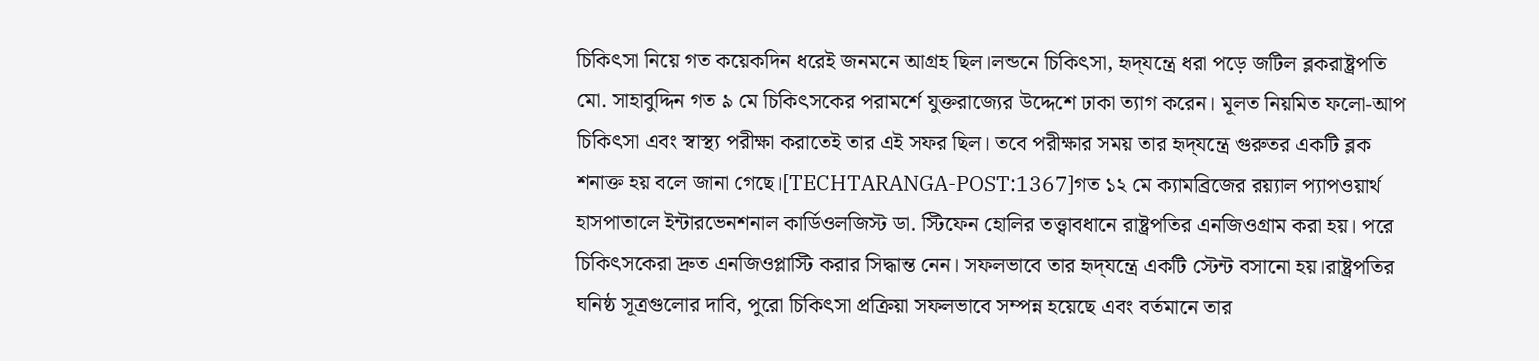চিকিৎসা নিয়ে গত কয়েকদিন ধরেই জনমনে আগ্রহ ছিল।লন্ডনে চিকিৎসা, হৃদ্‌যন্ত্রে ধরা পড়ে জটিল ব্লকরাষ্ট্রপতি মো. সাহাবুদ্দিন গত ৯ মে চিকিৎসকের পরামর্শে যুক্তরাজ্যের উদ্দেশে ঢাকা ত্যাগ করেন। মূলত নিয়মিত ফলো-আপ চিকিৎসা এবং স্বাস্থ্য পরীক্ষা করাতেই তার এই সফর ছিল। তবে পরীক্ষার সময় তার হৃদ্‌যন্ত্রে গুরুতর একটি ব্লক শনাক্ত হয় বলে জানা গেছে।[TECHTARANGA-POST:1367]গত ১২ মে ক্যামব্রিজের রয়্যাল প্যাপওয়ার্থ হাসপাতালে ইন্টারভেনশনাল কার্ডিওলজিস্ট ডা. স্টিফেন হোলির তত্ত্বাবধানে রাষ্ট্রপতির এনজিওগ্রাম করা হয়। পরে চিকিৎসকেরা দ্রুত এনজিওপ্লাস্টি করার সিদ্ধান্ত নেন। সফলভাবে তার হৃদ্‌যন্ত্রে একটি স্টেন্ট বসানো হয়।রাষ্ট্রপতির ঘনিষ্ঠ সূত্রগুলোর দাবি, পুরো চিকিৎসা প্রক্রিয়া সফলভাবে সম্পন্ন হয়েছে এবং বর্তমানে তার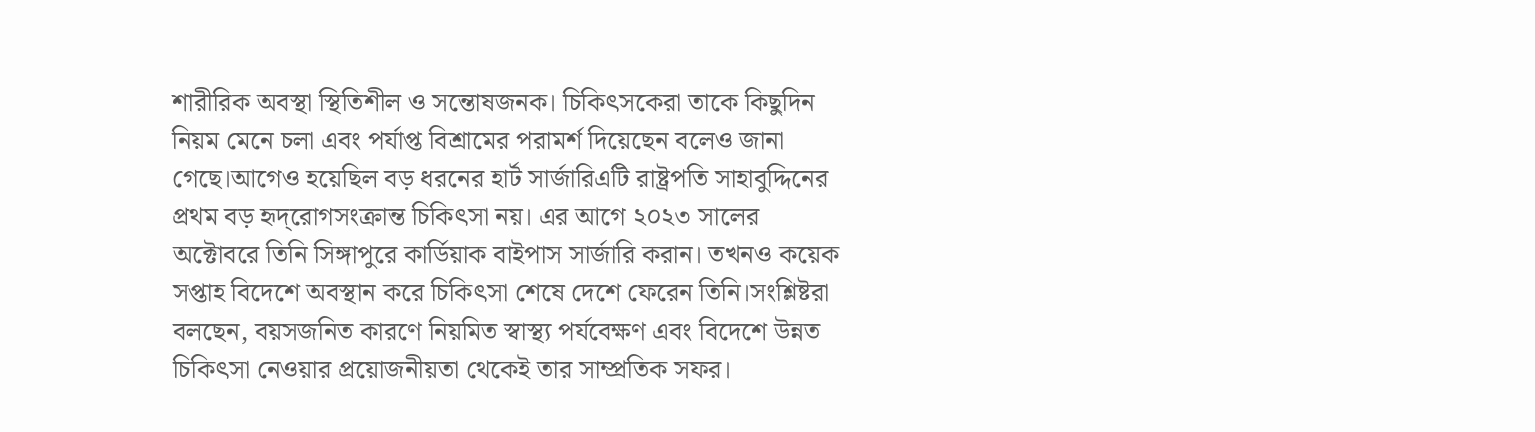শারীরিক অবস্থা স্থিতিশীল ও সন্তোষজনক। চিকিৎসকেরা তাকে কিছুদিন নিয়ম মেনে চলা এবং পর্যাপ্ত বিশ্রামের পরামর্শ দিয়েছেন বলেও জানা গেছে।আগেও হয়েছিল বড় ধরনের হার্ট সার্জারিএটি রাষ্ট্রপতি সাহাবুদ্দিনের প্রথম বড় হৃদ্‌রোগসংক্রান্ত চিকিৎসা নয়। এর আগে ২০২৩ সালের অক্টোবরে তিনি সিঙ্গাপুরে কার্ডিয়াক বাইপাস সার্জারি করান। তখনও কয়েক সপ্তাহ বিদেশে অবস্থান করে চিকিৎসা শেষে দেশে ফেরেন তিনি।সংশ্লিষ্টরা বলছেন, বয়সজনিত কারণে নিয়মিত স্বাস্থ্য পর্যবেক্ষণ এবং বিদেশে উন্নত চিকিৎসা নেওয়ার প্রয়োজনীয়তা থেকেই তার সাম্প্রতিক সফর।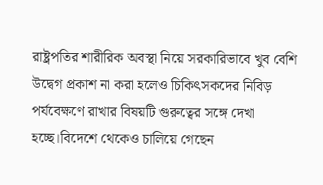রাষ্ট্রপতির শারীরিক অবস্থা নিয়ে সরকারিভাবে খুব বেশি উদ্বেগ প্রকাশ না করা হলেও চিকিৎসকদের নিবিড় পর্যবেক্ষণে রাখার বিষয়টি গুরুত্বের সঙ্গে দেখা হচ্ছে।বিদেশে থেকেও চালিয়ে গেছেন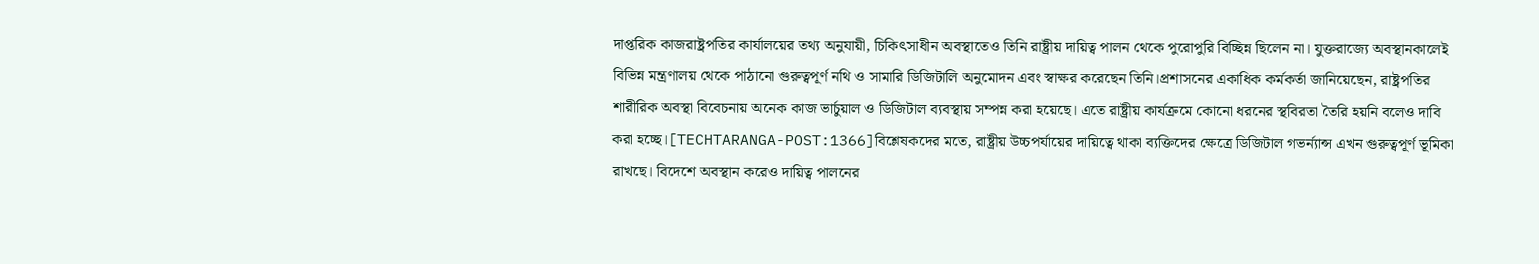দাপ্তরিক কাজরাষ্ট্রপতির কার্যালয়ের তথ্য অনুযায়ী, চিকিৎসাধীন অবস্থাতেও তিনি রাষ্ট্রীয় দায়িত্ব পালন থেকে পুরোপুরি বিচ্ছিন্ন ছিলেন না। যুক্তরাজ্যে অবস্থানকালেই বিভিন্ন মন্ত্রণালয় থেকে পাঠানো গুরুত্বপূর্ণ নথি ও সামারি ডিজিটালি অনুমোদন এবং স্বাক্ষর করেছেন তিনি।প্রশাসনের একাধিক কর্মকর্তা জানিয়েছেন, রাষ্ট্রপতির শারীরিক অবস্থা বিবেচনায় অনেক কাজ ভার্চুয়াল ও ডিজিটাল ব্যবস্থায় সম্পন্ন করা হয়েছে। এতে রাষ্ট্রীয় কার্যক্রমে কোনো ধরনের স্থবিরতা তৈরি হয়নি বলেও দাবি করা হচ্ছে।[TECHTARANGA-POST:1366]বিশ্লেষকদের মতে, রাষ্ট্রীয় উচ্চপর্যায়ের দায়িত্বে থাকা ব্যক্তিদের ক্ষেত্রে ডিজিটাল গভর্ন্যান্স এখন গুরুত্বপূর্ণ ভূমিকা রাখছে। বিদেশে অবস্থান করেও দায়িত্ব পালনের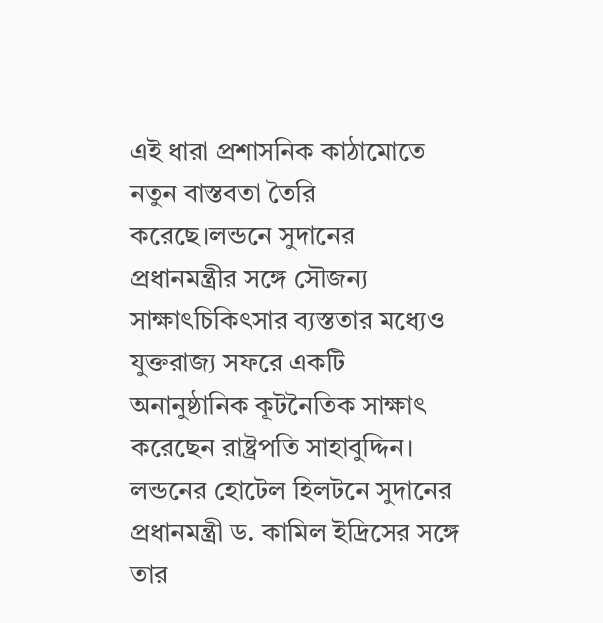এই ধারা প্রশাসনিক কাঠামোতে নতুন বাস্তবতা তৈরি করেছে।লন্ডনে সুদানের প্রধানমন্ত্রীর সঙ্গে সৌজন্য সাক্ষাৎচিকিৎসার ব্যস্ততার মধ্যেও যুক্তরাজ্য সফরে একটি অনানুষ্ঠানিক কূটনৈতিক সাক্ষাৎ করেছেন রাষ্ট্রপতি সাহাবুদ্দিন। লন্ডনের হোটেল হিলটনে সুদানের প্রধানমন্ত্রী ড. কামিল ইদ্রিসের সঙ্গে তার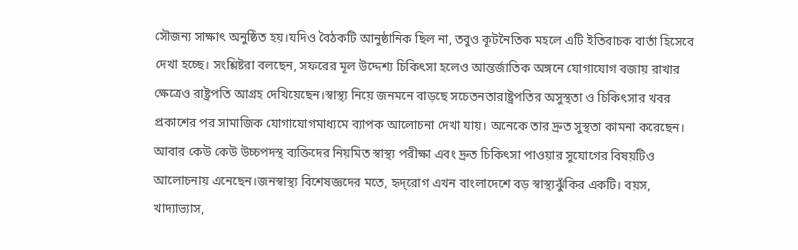সৌজন্য সাক্ষাৎ অনুষ্ঠিত হয়।যদিও বৈঠকটি আনুষ্ঠানিক ছিল না, তবুও কূটনৈতিক মহলে এটি ইতিবাচক বার্তা হিসেবে দেখা হচ্ছে। সংশ্লিষ্টরা বলছেন, সফরের মূল উদ্দেশ্য চিকিৎসা হলেও আন্তর্জাতিক অঙ্গনে যোগাযোগ বজায় রাখার ক্ষেত্রেও রাষ্ট্রপতি আগ্রহ দেখিয়েছেন।স্বাস্থ্য নিয়ে জনমনে বাড়ছে সচেতনতারাষ্ট্রপতির অসুস্থতা ও চিকিৎসার খবর প্রকাশের পর সামাজিক যোগাযোগমাধ্যমে ব্যাপক আলোচনা দেখা যায়। অনেকে তার দ্রুত সুস্থতা কামনা করেছেন। আবার কেউ কেউ উচ্চপদস্থ ব্যক্তিদের নিয়মিত স্বাস্থ্য পরীক্ষা এবং দ্রুত চিকিৎসা পাওয়ার সুযোগের বিষয়টিও আলোচনায় এনেছেন।জনস্বাস্থ্য বিশেষজ্ঞদের মতে, হৃদ্‌রোগ এখন বাংলাদেশে বড় স্বাস্থ্যঝুঁকির একটি। বয়স, খাদ্যাভ্যাস,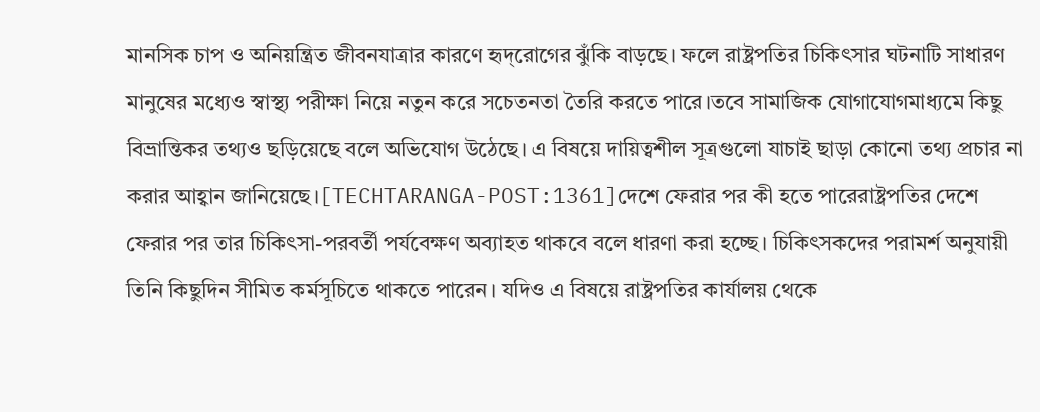মানসিক চাপ ও অনিয়ন্ত্রিত জীবনযাত্রার কারণে হৃদ্‌রোগের ঝুঁকি বাড়ছে। ফলে রাষ্ট্রপতির চিকিৎসার ঘটনাটি সাধারণ মানুষের মধ্যেও স্বাস্থ্য পরীক্ষা নিয়ে নতুন করে সচেতনতা তৈরি করতে পারে।তবে সামাজিক যোগাযোগমাধ্যমে কিছু বিভ্রান্তিকর তথ্যও ছড়িয়েছে বলে অভিযোগ উঠেছে। এ বিষয়ে দায়িত্বশীল সূত্রগুলো যাচাই ছাড়া কোনো তথ্য প্রচার না করার আহ্বান জানিয়েছে।[TECHTARANGA-POST:1361]দেশে ফেরার পর কী হতে পারেরাষ্ট্রপতির দেশে ফেরার পর তার চিকিৎসা-পরবর্তী পর্যবেক্ষণ অব্যাহত থাকবে বলে ধারণা করা হচ্ছে। চিকিৎসকদের পরামর্শ অনুযায়ী তিনি কিছুদিন সীমিত কর্মসূচিতে থাকতে পারেন। যদিও এ বিষয়ে রাষ্ট্রপতির কার্যালয় থেকে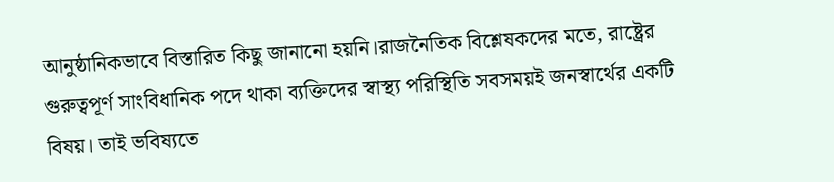আনুষ্ঠানিকভাবে বিস্তারিত কিছু জানানো হয়নি।রাজনৈতিক বিশ্লেষকদের মতে, রাষ্ট্রের গুরুত্বপূর্ণ সাংবিধানিক পদে থাকা ব্যক্তিদের স্বাস্থ্য পরিস্থিতি সবসময়ই জনস্বার্থের একটি বিষয়। তাই ভবিষ্যতে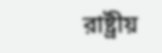রাষ্ট্রীয়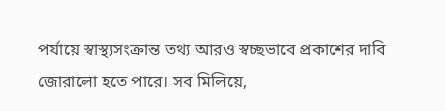পর্যায়ে স্বাস্থ্যসংক্রান্ত তথ্য আরও স্বচ্ছভাবে প্রকাশের দাবি জোরালো হতে পারে। সব মিলিয়ে,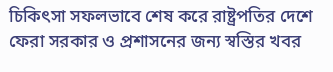চিকিৎসা সফলভাবে শেষ করে রাষ্ট্রপতির দেশে ফেরা সরকার ও প্রশাসনের জন্য স্বস্তির খবর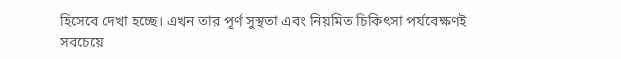হিসেবে দেখা হচ্ছে। এখন তার পূর্ণ সুস্থতা এবং নিয়মিত চিকিৎসা পর্যবেক্ষণই সবচেয়ে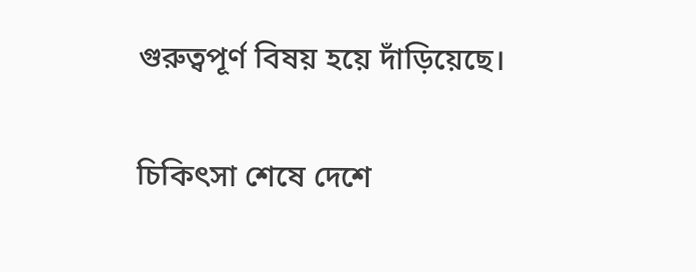গুরুত্বপূর্ণ বিষয় হয়ে দাঁড়িয়েছে।

চিকিৎসা শেষে দেশে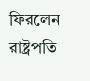ফিরলেন রাষ্ট্রপতি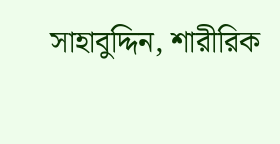সাহাবুদ্দিন, শারীরিক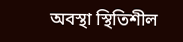অবস্থা স্থিতিশীল